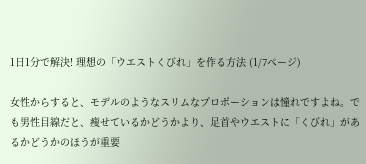1日1分で解決! 理想の「ウエストくびれ」を作る方法 (1/7ページ)

女性からすると、モデルのようなスリムなプロポーションは憧れですよね。でも男性目線だと、痩せているかどうかより、足首やウエストに「くびれ」があるかどうかのほうが重要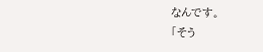なんです。
「そう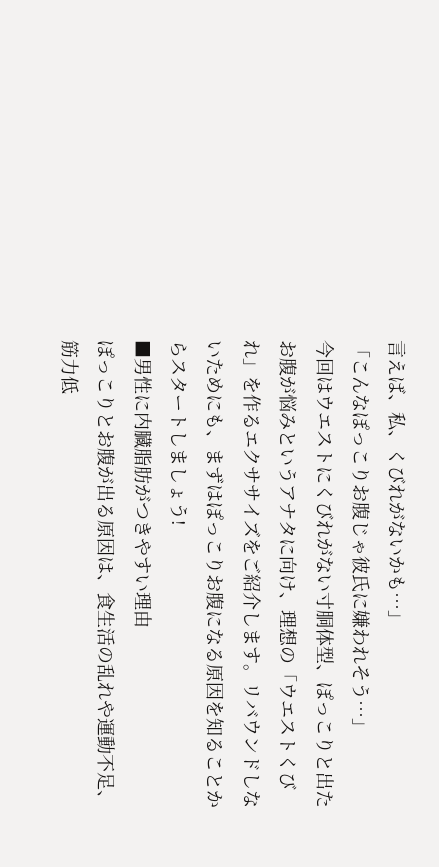言えば、私、くびれがないかも…」
「こんなぽっこりお腹じゃ彼氏に嫌われそう…」
今回はウエストにくびれがない寸胴体型、ぽっこりと出たお腹が悩みというアナタに向け、理想の「ウエストくびれ」を作るエクササイズをご紹介します。リバウンドしないためにも、まずはぽっこりお腹になる原因を知ることからスタートしましょう!
■男性に内臓脂肪がつきやすい理由
ぽっこりとお腹が出る原因は、食生活の乱れや運動不足、筋力低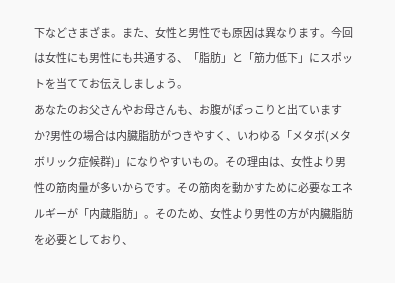下などさまざま。また、女性と男性でも原因は異なります。今回は女性にも男性にも共通する、「脂肪」と「筋力低下」にスポットを当ててお伝えしましょう。
あなたのお父さんやお母さんも、お腹がぽっこりと出ていますか?男性の場合は内臓脂肪がつきやすく、いわゆる「メタボ(メタボリック症候群)」になりやすいもの。その理由は、女性より男性の筋肉量が多いからです。その筋肉を動かすために必要なエネルギーが「内蔵脂肪」。そのため、女性より男性の方が内臓脂肪を必要としており、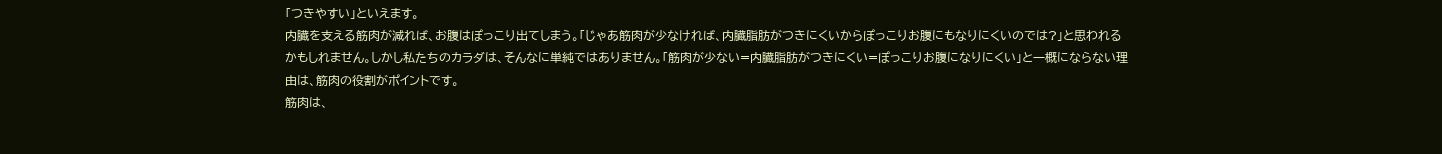「つきやすい」といえます。
内臓を支える筋肉が減れば、お腹はぽっこり出てしまう。「じゃあ筋肉が少なければ、内臓脂肪がつきにくいからぽっこりお腹にもなりにくいのでは?」と思われるかもしれません。しかし私たちのカラダは、そんなに単純ではありません。「筋肉が少ない=内臓脂肪がつきにくい=ぽっこりお腹になりにくい」と一概にならない理由は、筋肉の役割がポイントです。
筋肉は、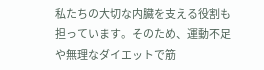私たちの大切な内臓を支える役割も担っています。そのため、運動不足や無理なダイエットで筋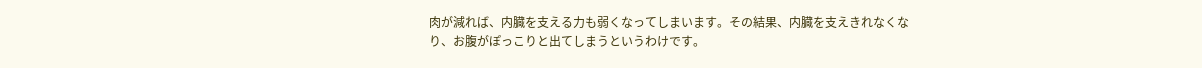肉が減れば、内臓を支える力も弱くなってしまいます。その結果、内臓を支えきれなくなり、お腹がぽっこりと出てしまうというわけです。